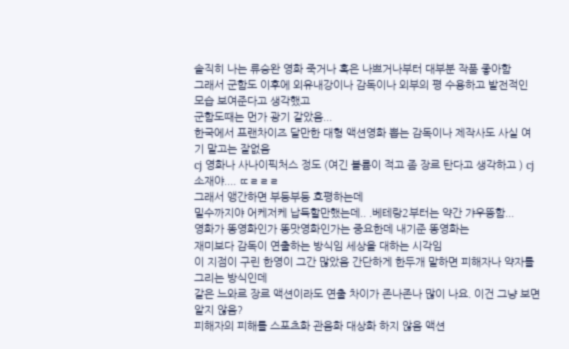솔직히 나는 류승완 영화 죽거나 혹은 나쁘거나부터 대부분 작품 좋아함
그래서 군함도 이후에 외유내강이나 감독이나 외부의 평 수용하고 발전적인 모습 보여준다고 생각했고
군함도때는 먼가 광기 같았음...
한국에서 프랜차이즈 달만한 대형 액션영화 뽑는 감독이나 제작사도 사실 여기 말고는 잘없음
cj 영화나 사나이픽처스 정도 (여긴 볼륨이 적고 좀 장르 탄다고 생각하고 ) cj 소재야.... ㄸㄹㄹㄹ
그래서 앵간하면 부둥부둥 호평하는데
밀수까지야 어케저케 납득할만했는데.. .베테랑2부터는 약간 갸우뚱함...
영화가 똥영화인가 똥맛영화인가는 중요한데 내기준 똥영화는
재미보다 감독이 연출하는 방식임 세상을 대하는 시각임
이 지점이 구린 한영이 그간 많았음 간단하게 한두개 말하면 피해자나 약자를 그리는 방식인데
같은 느와르 장르 액션이라도 연출 차이가 존나존나 많이 나요. 이건 그냥 보면 알지 않음?
피해자의 피해를 스포츠화 관음화 대상화 하지 않음 액션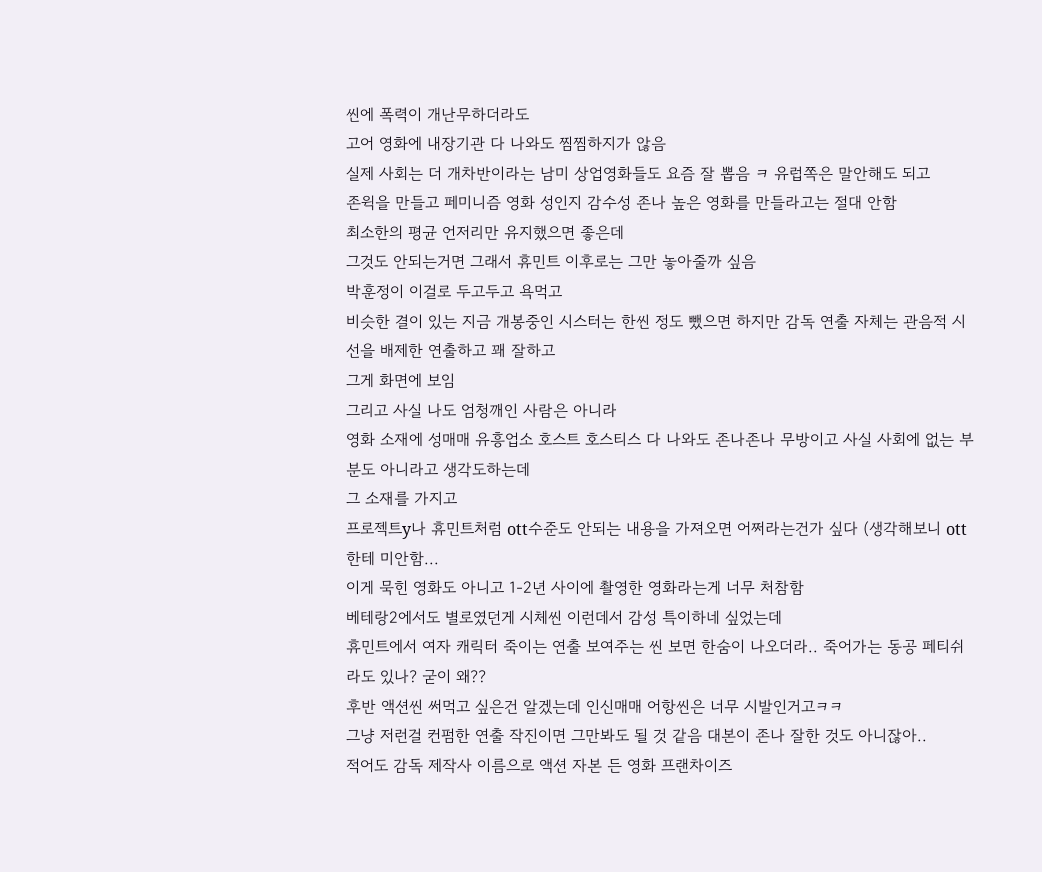씬에 폭력이 개난무하더라도
고어 영화에 내장기관 다 나와도 찜찜하지가 않음
실제 사회는 더 개차반이라는 남미 상업영화들도 요즘 잘 뽑음 ㅋ 유럽쪽은 말안해도 되고
존윅을 만들고 페미니즘 영화 성인지 감수성 존나 높은 영화를 만들라고는 절대 안함
최소한의 평균 언저리만 유지했으면 좋은데
그것도 안되는거면 그래서 휴민트 이후로는 그만 놓아줄까 싶음
박훈정이 이걸로 두고두고 욕먹고
비슷한 결이 있는 지금 개봉중인 시스터는 한씬 정도 뺐으면 하지만 감독 연출 자체는 관음적 시선을 배제한 연출하고 꽤 잘하고
그게 화면에 보임
그리고 사실 나도 엄청깨인 사람은 아니라
영화 소재에 성매매 유흥업소 호스트 호스티스 다 나와도 존나존나 무방이고 사실 사회에 없는 부분도 아니라고 생각도하는데
그 소재를 가지고
프로젝트y나 휴민트처럼 ott수준도 안되는 내용을 가져오면 어쩌라는건가 싶다 (생각해보니 ott한테 미안함...
이게 묵힌 영화도 아니고 1-2년 사이에 촬영한 영화라는게 너무 처참함
베테랑2에서도 별로였던게 시체씬 이런데서 감성 특이하네 싶었는데
휴민트에서 여자 캐릭터 죽이는 연출 보여주는 씬 보면 한숨이 나오더라.. 죽어가는 동공 페티쉬라도 있나? 굳이 왜??
후반 액션씬 써먹고 싶은건 알겠는데 인신매매 어항씬은 너무 시발인거고ㅋㅋ
그냥 저런걸 컨펌한 연출 작진이면 그만봐도 될 것 같음 대본이 존나 잘한 것도 아니잖아..
적어도 감독 제작사 이름으로 액션 자본 든 영화 프랜차이즈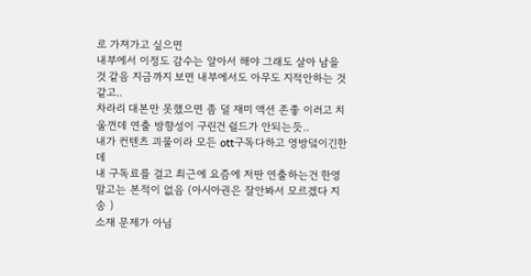로 가져가고 싶으면
내부에서 이정도 감수는 알아서 해야 그래도 살아 남을 것 같음 지금까지 보면 내부에서도 아무도 지적안하는 것 같고..
차라리 대본만 못했으면 좀 덜 재미 액션 존좋 이러고 치울껀데 연출 방향성이 구린건 쉴드가 안되는듯..
내가 컨텐츠 괴물이라 모든 ott구독다하고 영방덬이긴한데
내 구독료를 걸고 최근에 요즘에 저딴 연출하는건 한영 말고는 본적이 없음 (아시아권은 잘안봐서 모르겠다 지송 )
소재 문제가 아님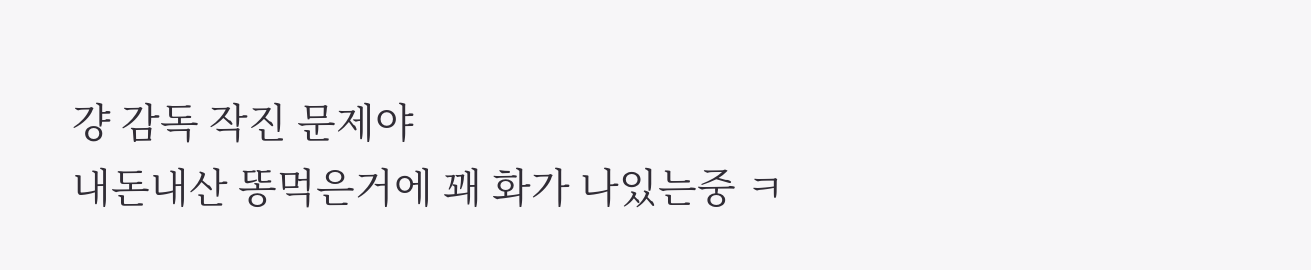걍 감독 작진 문제야
내돈내산 똥먹은거에 꽤 화가 나있는중 ㅋ